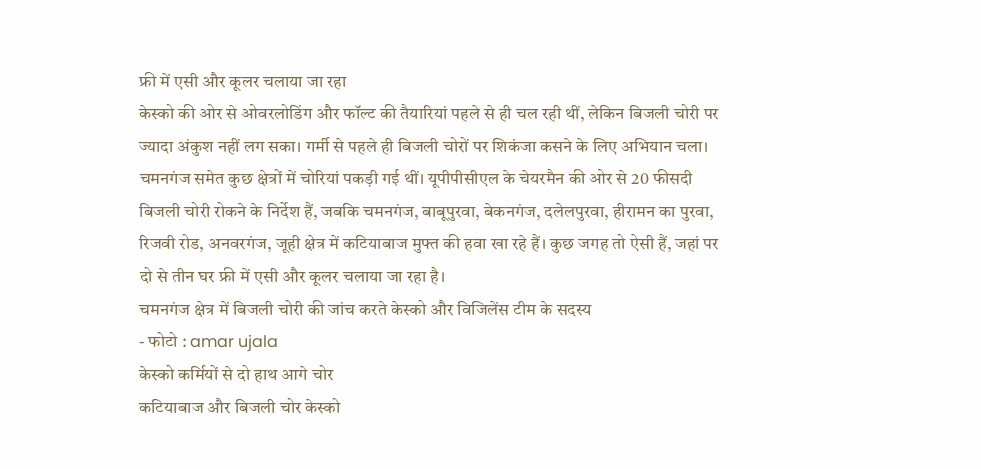फ्री में एसी और कूलर चलाया जा रहा
केस्को की ओर से ओवरलोडिंग और फॉल्ट की तैयारियां पहले से ही चल रही थीं, लेकिन बिजली चोरी पर ज्यादा अंकुश नहीं लग सका। गर्मी से पहले ही बिजली चोरों पर शिकंजा कसने के लिए अभियान चला। चमनगंज समेत कुछ क्षेत्रों में चोरियां पकड़ी गई थीं। यूपीपीसीएल के चेयरमैन की ओर से 20 फीसदी बिजली चोरी रोकने के निर्देश हैं, जबकि चमनगंज, बाबूपुरवा, बेकनगंज, दलेलपुरवा, हीरामन का पुरवा, रिजवी रोड, अनवरगंज, जूही क्षेत्र में कटियाबाज मुफ्त की हवा खा रहे हैं। कुछ जगह तो ऐसी हैं, जहां पर दो से तीन घर फ्री में एसी और कूलर चलाया जा रहा है।
चमनगंज क्षेत्र में बिजली चोरी की जांच करते केस्को और विजिलेंस टीम के सदस्य
- फोटो : amar ujala
केस्को कर्मियों से दो हाथ आगे चोर
कटियाबाज और बिजली चोर केस्को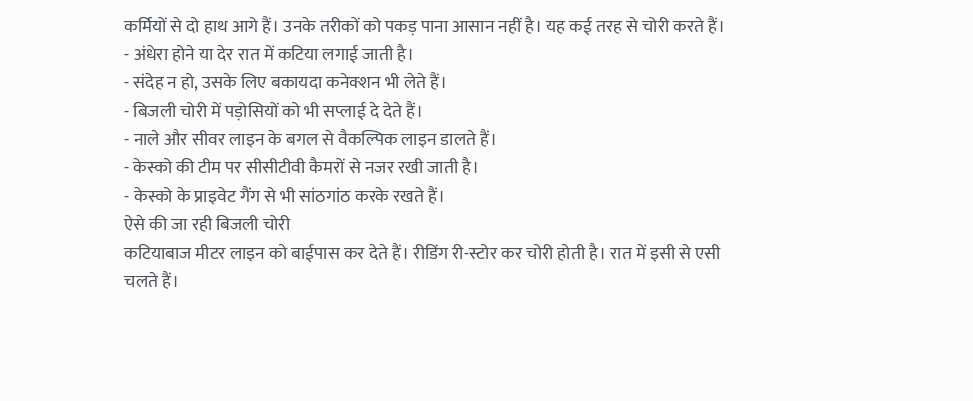कर्मियों से दो हाथ आगे हैं। उनके तरीकों को पकड़ पाना आसान नहीं है। यह कई तरह से चोरी करते हैं।
- अंधेरा होने या देर रात में कटिया लगाई जाती है।
- संदेह न हो, उसके लिए बकायदा कनेक्शन भी लेते हैं।
- बिजली चोरी में पड़ोसियों को भी सप्लाई दे देते हैं।
- नाले और सीवर लाइन के बगल से वैकल्पिक लाइन डालते हैं।
- केस्को की टीम पर सीसीटीवी कैमरों से नजर रखी जाती है।
- केस्को के प्राइवेट गैंग से भी सांठगांठ करके रखते हैं।
ऐसे की जा रही बिजली चोरी
कटियाबाज मीटर लाइन को बाईपास कर देते हैं। रीडिंग री-स्टोर कर चोरी होती है। रात में इसी से एसी चलते हैं।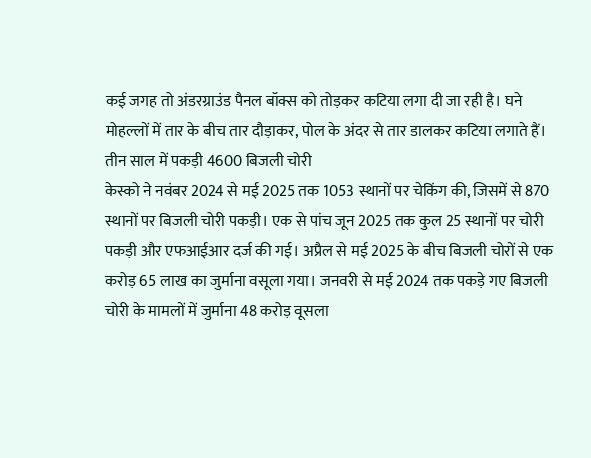कई जगह तो अंडरग्राउंड पैनल बॉक्स को तोड़कर कटिया लगा दी जा रही है। घने मोहल्लों में तार के बीच तार दौड़ाकर, पोल के अंदर से तार डालकर कटिया लगाते हैं।
तीन साल में पकड़ी 4600 बिजली चोरी
केस्को ने नवंबर 2024 से मई 2025 तक 1053 स्थानों पर चेकिंग की, जिसमें से 870 स्थानों पर बिजली चोरी पकड़ी। एक से पांच जून 2025 तक कुल 25 स्थानों पर चोरी पकड़ी और एफआईआर दर्ज की गई। अप्रैल से मई 2025 के बीच बिजली चोरों से एक करोड़ 65 लाख का जुर्माना वसूला गया। जनवरी से मई 2024 तक पकड़े गए बिजली चोरी के मामलों में जुर्माना 48 करोड़ वूसला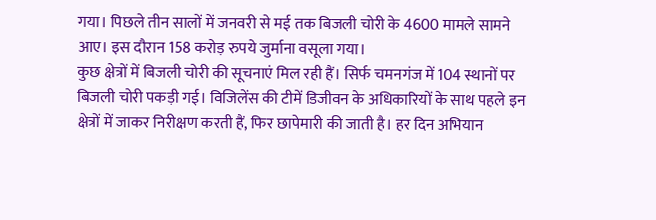गया। पिछले तीन सालों में जनवरी से मई तक बिजली चोरी के 4600 मामले सामने आए। इस दौरान 158 करोड़ रुपये जुर्माना वसूला गया।
कुछ क्षेत्रों में बिजली चोरी की सूचनाएं मिल रही हैं। सिर्फ चमनगंज में 104 स्थानों पर बिजली चोरी पकड़ी गई। विजिलेंस की टीमें डिजीवन के अधिकारियों के साथ पहले इन क्षेत्रों में जाकर निरीक्षण करती हैं, फिर छापेमारी की जाती है। हर दिन अभियान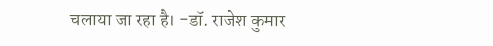चलाया जा रहा है। -डॉ. राजेश कुमार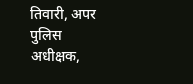तिवारी, अपर पुलिस अधीक्षक,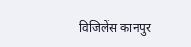विजिलेंस कानपुर